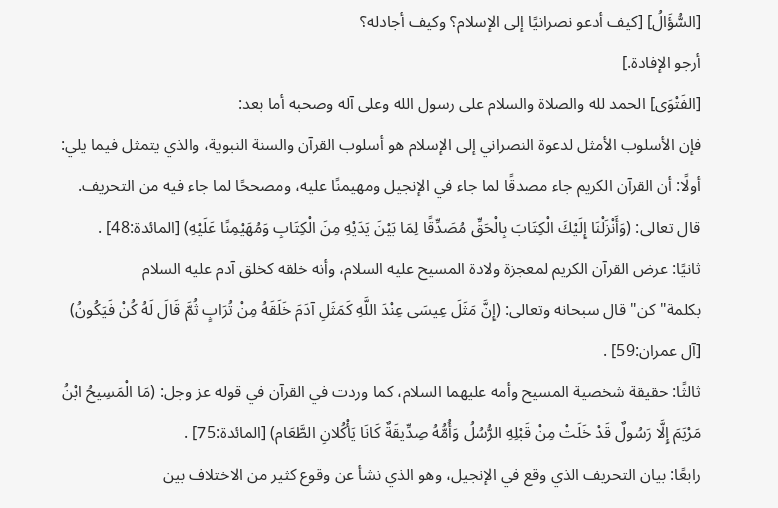[السُّؤَالُ] [كيف أدعو نصرانيًا إلى الإسلام؟ وكيف أجادله؟
أرجو الإفادة.]
[الفَتْوَى] الحمد لله والصلاة والسلام على رسول الله وعلى آله وصحبه أما بعد:
فإن الأسلوب الأمثل لدعوة النصراني إلى الإسلام هو أسلوب القرآن والسنة النبوية، والذي يتمثل فيما يلي:
أولًا: أن القرآن الكريم جاء مصدقًا لما جاء في الإنجيل ومهيمنًا عليه، ومصححًا لما جاء فيه من التحريف. قال تعالى: (وَأَنْزَلْنَا إِلَيْكَ الْكِتَابَ بِالْحَقِّ مُصَدِّقًا لِمَا بَيْنَ يَدَيْهِ مِنَ الْكِتَابِ وَمُهَيْمِنًا عَلَيْهِ) [المائدة:48] .
ثانيًا: عرض القرآن الكريم لمعجزة ولادة المسيح عليه السلام، وأنه خلقه كخلق آدم عليه السلام بكلمة"كن"قال سبحانه وتعالى: (إِنَّ مَثَلَ عِيسَى عِنْدَ اللَّهِ كَمَثَلِ آدَمَ خَلَقَهُ مِنْ تُرَابٍ ثُمَّ قَالَ لَهُ كُنْ فَيَكُونُ) [آل عمران:59] .
ثالثًا: حقيقة شخصية المسيح وأمه عليهما السلام، كما وردت في القرآن في قوله عز وجل: (مَا الْمَسِيحُ ابْنُ مَرْيَمَ إِلَّا رَسُولٌ قَدْ خَلَتْ مِنْ قَبْلِهِ الرُّسُلُ وَأُمُّهُ صِدِّيقَةٌ كَانَا يَأْكُلانِ الطَّعَام) [المائدة:75] .
رابعًا: بيان التحريف الذي وقع في الإنجيل، وهو الذي نشأ عن وقوع كثير من الاختلاف بين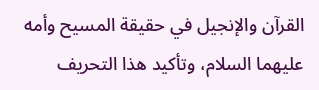القرآن والإنجيل في حقيقة المسيح وأمه عليهما السلام، وتأكيد هذا التحريف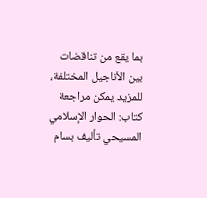بما يقع من تناقضات بين الأناجيل المختلفة، للمزيد يمكن مراجعة كتاب: الحوار الإسلامي المسيحي تأليف بسام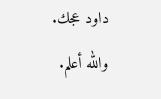داود عجك.
والله أعلم.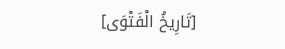[تَارِيخُ الْفَتْوَى]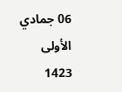06 جمادي الأولى 1423